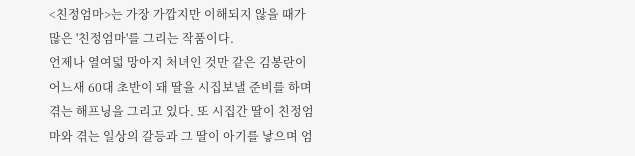<친정엄마>는 가장 가깝지만 이해되지 않을 때가 많은 '친정엄마'를 그리는 작품이다.
언제나 열여덟 망아지 처녀인 것만 같은 김봉란이 어느새 60대 초반이 돼 딸을 시집보낼 준비를 하며 겪는 해프닝을 그리고 있다. 또 시집간 딸이 친정엄마와 겪는 일상의 갈등과 그 딸이 아기를 낳으며 엄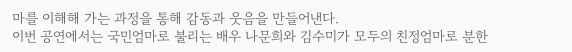마를 이해해 가는 과정을 통해 감동과 웃음을 만들어낸다.
이번 공연에서는 국민엄마로 불리는 배우 나문희와 김수미가 모두의 친정엄마로 분한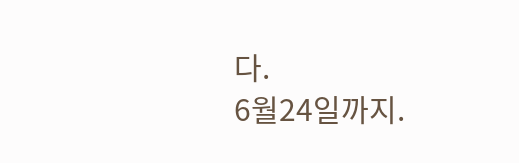다.
6월24일까지.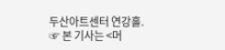두산아트센터 연강홀.
☞ 본 기사는 <머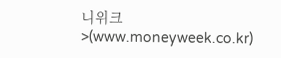니위크>(www.moneyweek.co.kr)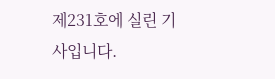제231호에 실린 기사입니다.